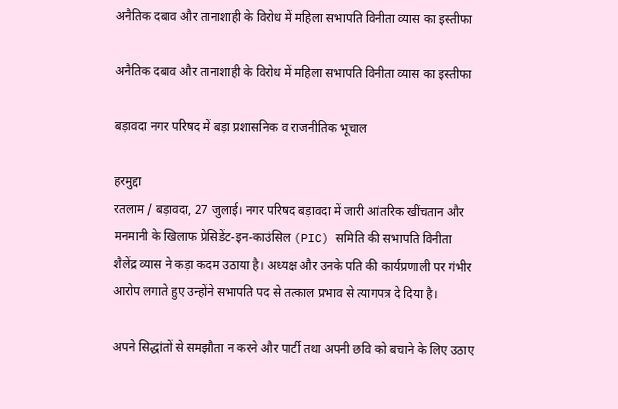अनैतिक दबाव और तानाशाही के विरोध में महिला सभापति विनीता व्यास का इस्तीफा

अनैतिक दबाव और तानाशाही के विरोध में महिला सभापति विनीता व्यास का इस्तीफा

बड़ावदा नगर परिषद में बड़ा प्रशासनिक व राजनीतिक भूचाल

हरमुद्दा
रतलाम / बड़ावदा, 27 जुलाई। नगर परिषद बड़ावदा में जारी आंतरिक खींचतान और मनमानी के खिलाफ प्रेसिडेंट-इन-काउंसिल (PIC) समिति की सभापति विनीता शैलेंद्र व्यास ने कड़ा कदम उठाया है। अध्यक्ष और उनके पति की कार्यप्रणाली पर गंभीर आरोप लगाते हुए उन्होंने सभापति पद से तत्काल प्रभाव से त्यागपत्र दे दिया है।

अपने सिद्धांतों से समझौता न करने और पार्टी तथा अपनी छवि को बचाने के लिए उठाए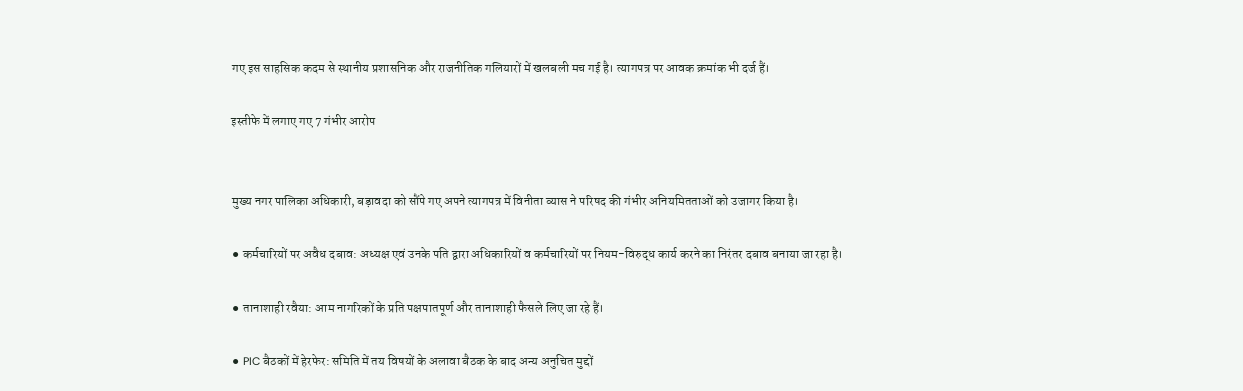गए इस साहसिक कदम से स्थानीय प्रशासनिक और राजनीतिक गलियारों में खलबली मच गई है। त्यागपत्र पर आवक क्रमांक भी दर्ज हैं।

इस्तीफे में लगाए गए 7 गंभीर आरोप


मुख्य नगर पालिका अधिकारी, बड़ावदा को सौंपे गए अपने त्यागपत्र में विनीता व्यास ने परिषद की गंभीर अनियमितताओं को उजागर किया है।

⚫ कर्मचारियों पर अवैध दबाव: अध्यक्ष एवं उनके पति द्वारा अधिकारियों व कर्मचारियों पर नियम-विरुद्ध कार्य करने का निरंतर दबाव बनाया जा रहा है।

⚫ तानाशाही रवैया: आम नागरिकों के प्रति पक्षपातपूर्ण और तानाशाही फैसले लिए जा रहे हैं।

⚫ PIC बैठकों में हेरफेर: समिति में तय विषयों के अलावा बैठक के बाद अन्य अनुचित मुद्दों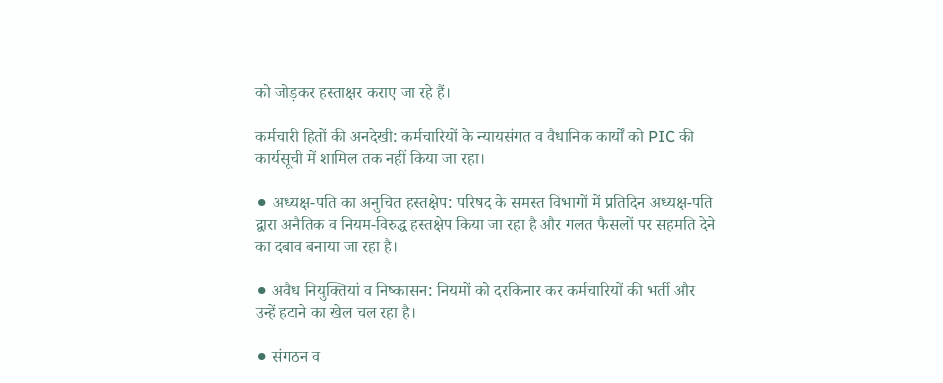को जोड़कर हस्ताक्षर कराए जा रहे हैं।

कर्मचारी हितों की अनदेखी: कर्मचारियों के न्यायसंगत व वैधानिक कार्यों को PIC की कार्यसूची में शामिल तक नहीं किया जा रहा।

⚫ अध्यक्ष-पति का अनुचित हस्तक्षेप: परिषद के समस्त विभागों में प्रतिदिन अध्यक्ष-पति द्वारा अनैतिक व नियम-विरुद्ध हस्तक्षेप किया जा रहा है और गलत फैसलों पर सहमति देने का दबाव बनाया जा रहा है।

⚫ अवैध नियुक्तियां व निष्कासन: नियमों को दरकिनार कर कर्मचारियों की भर्ती और उन्हें हटाने का खेल चल रहा है।

⚫ संगठन व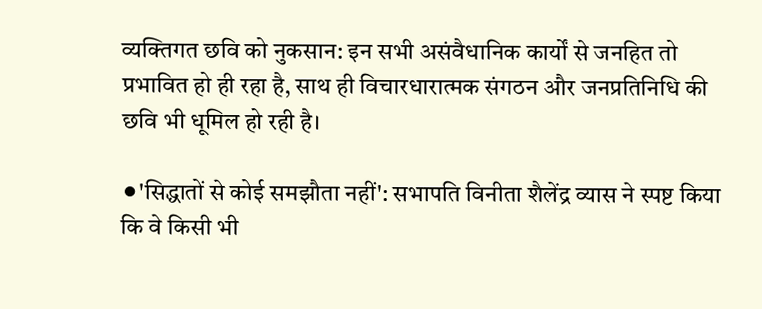व्यक्तिगत छवि को नुकसान: इन सभी असंवैधानिक कार्यों से जनहित तो प्रभावित हो ही रहा है, साथ ही विचारधारात्मक संगठन और जनप्रतिनिधि की छवि भी धूमिल हो रही है।

⚫'सिद्धातों से कोई समझौता नहीं': सभापति विनीता शैलेंद्र व्यास ने स्पष्ट किया कि वे किसी भी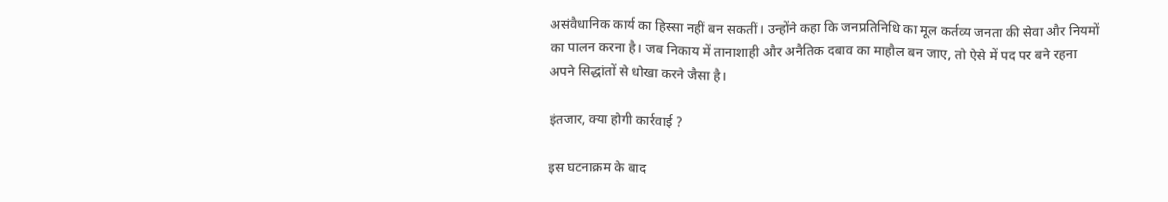असंवैधानिक कार्य का हिस्सा नहीं बन सकतीं। उन्होंने कहा कि जनप्रतिनिधि का मूल कर्तव्य जनता की सेवा और नियमों का पालन करना है। जब निकाय में तानाशाही और अनैतिक दबाव का माहौल बन जाए, तो ऐसे में पद पर बने रहना अपने सिद्धांतों से धोखा करने जैसा है।

इंतजार, क्या होगी कार्रवाई ?

इस घटनाक्रम के बाद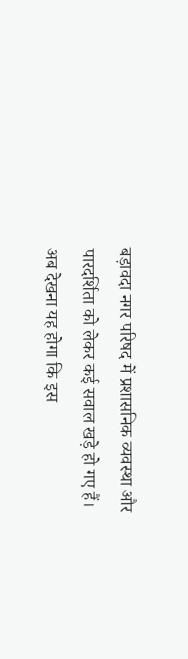बड़ावदा नगर परिषद में प्रशासनिक व्यवस्था और पारदर्शिता को लेकर कई सवाल खड़े हो गए हैं। अब देखना यह होगा कि इस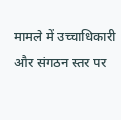मामले में उच्चाधिकारी और संगठन स्तर पर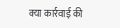क्या कार्रवाई की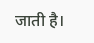जाती है।